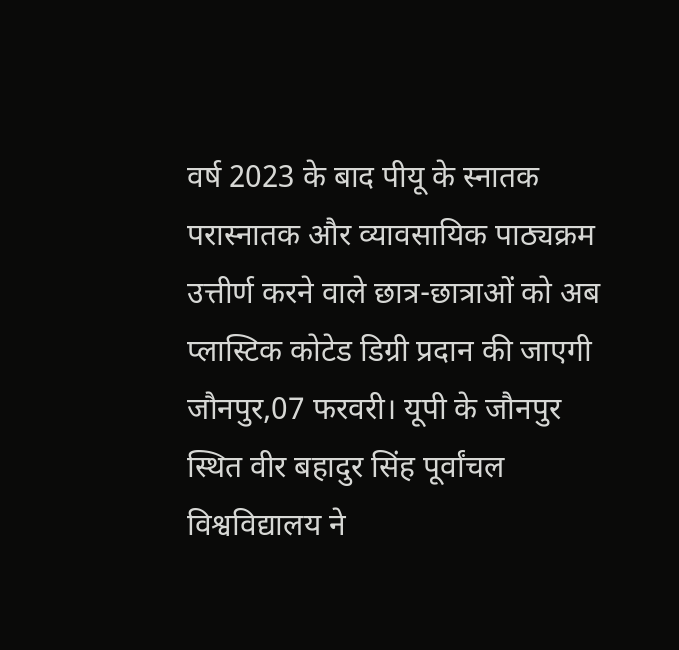वर्ष 2023 के बाद पीयू के स्नातक परास्नातक और व्यावसायिक पाठ्यक्रम उत्तीर्ण करने वाले छात्र-छात्राओं को अब प्लास्टिक कोटेड डिग्री प्रदान की जाएगी
जौनपुर,07 फरवरी। यूपी के जौनपुर स्थित वीर बहादुर सिंह पूर्वांचल विश्वविद्यालय ने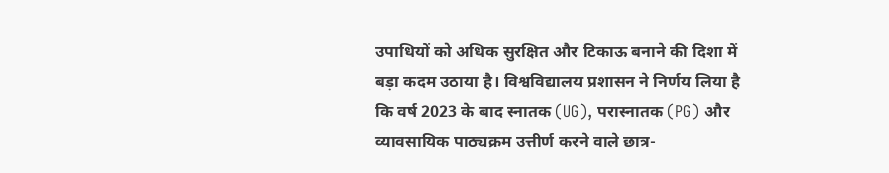उपाधियों को अधिक सुरक्षित और टिकाऊ बनाने की दिशा में बड़ा कदम उठाया है। विश्वविद्यालय प्रशासन ने निर्णय लिया है कि वर्ष 2023 के बाद स्नातक (UG), परास्नातक (PG) और व्यावसायिक पाठ्यक्रम उत्तीर्ण करने वाले छात्र-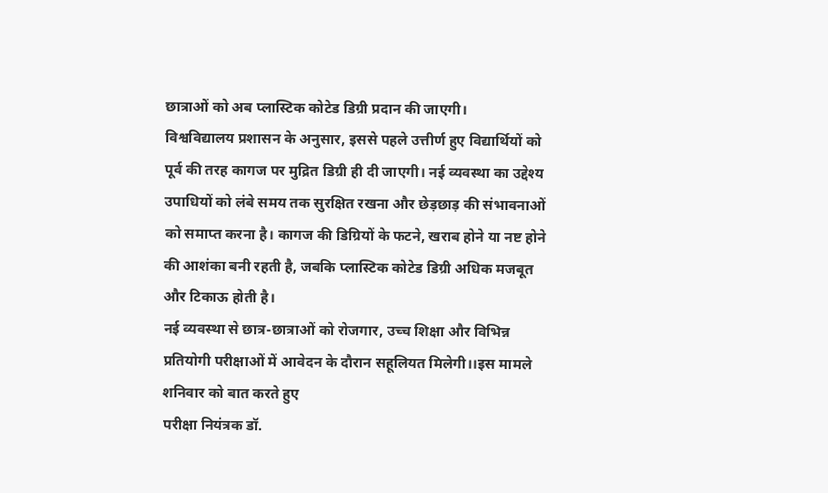छात्राओं को अब प्लास्टिक कोटेड डिग्री प्रदान की जाएगी।
विश्वविद्यालय प्रशासन के अनुसार, इससे पहले उत्तीर्ण हुए विद्यार्थियों को पूर्व की तरह कागज पर मुद्रित डिग्री ही दी जाएगी। नई व्यवस्था का उद्देश्य उपाधियों को लंबे समय तक सुरक्षित रखना और छेड़छाड़ की संभावनाओं को समाप्त करना है। कागज की डिग्रियों के फटने, खराब होने या नष्ट होने की आशंका बनी रहती है, जबकि प्लास्टिक कोटेड डिग्री अधिक मजबूत और टिकाऊ होती है।
नई व्यवस्था से छात्र-छात्राओं को रोजगार, उच्च शिक्षा और विभिन्न प्रतियोगी परीक्षाओं में आवेदन के दौरान सहूलियत मिलेगी।।इस मामले शनिवार को बात करते हुए
परीक्षा नियंत्रक डॉ.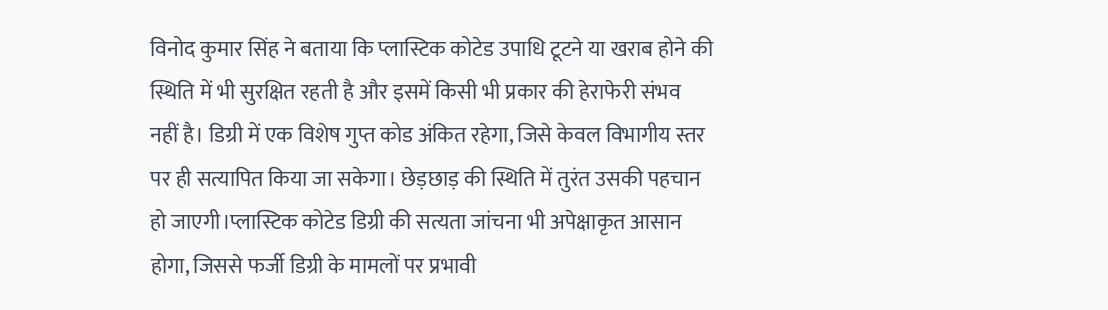विनोद कुमार सिंह ने बताया कि प्लास्टिक कोटेड उपाधि टूटने या खराब होने की स्थिति में भी सुरक्षित रहती है और इसमें किसी भी प्रकार की हेराफेरी संभव नहीं है। डिग्री में एक विशेष गुप्त कोड अंकित रहेगा, जिसे केवल विभागीय स्तर पर ही सत्यापित किया जा सकेगा। छेड़छाड़ की स्थिति में तुरंत उसकी पहचान हो जाएगी।प्लास्टिक कोटेड डिग्री की सत्यता जांचना भी अपेक्षाकृत आसान होगा, जिससे फर्जी डिग्री के मामलों पर प्रभावी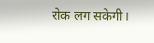रोक लग सकेगी।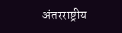अंतरराष्ट्रीय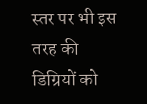स्तर पर भी इस तरह की डिग्रियों को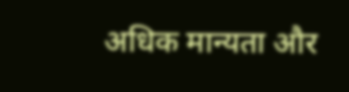अधिक मान्यता और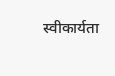स्वीकार्यता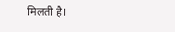मिलती है।